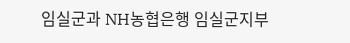임실군과 NH농협은행 임실군지부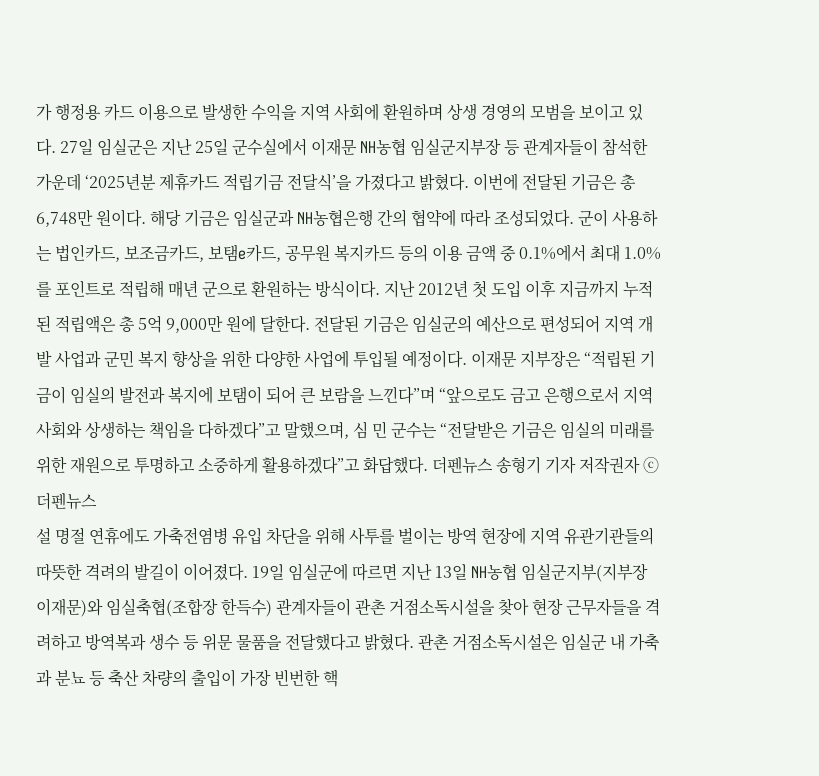가 행정용 카드 이용으로 발생한 수익을 지역 사회에 환원하며 상생 경영의 모범을 보이고 있다. 27일 임실군은 지난 25일 군수실에서 이재문 NH농협 임실군지부장 등 관계자들이 참석한 가운데 ‘2025년분 제휴카드 적립기금 전달식’을 가졌다고 밝혔다. 이번에 전달된 기금은 총 6,748만 원이다. 해당 기금은 임실군과 NH농협은행 간의 협약에 따라 조성되었다. 군이 사용하는 법인카드, 보조금카드, 보탬e카드, 공무원 복지카드 등의 이용 금액 중 0.1%에서 최대 1.0%를 포인트로 적립해 매년 군으로 환원하는 방식이다. 지난 2012년 첫 도입 이후 지금까지 누적된 적립액은 총 5억 9,000만 원에 달한다. 전달된 기금은 임실군의 예산으로 편성되어 지역 개발 사업과 군민 복지 향상을 위한 다양한 사업에 투입될 예정이다. 이재문 지부장은 “적립된 기금이 임실의 발전과 복지에 보탬이 되어 큰 보람을 느낀다”며 “앞으로도 금고 은행으로서 지역 사회와 상생하는 책임을 다하겠다”고 말했으며, 심 민 군수는 “전달받은 기금은 임실의 미래를 위한 재원으로 투명하고 소중하게 활용하겠다”고 화답했다. 더펜뉴스 송형기 기자 저작권자 ⓒ 더펜뉴스
설 명절 연휴에도 가축전염병 유입 차단을 위해 사투를 벌이는 방역 현장에 지역 유관기관들의 따뜻한 격려의 발길이 이어졌다. 19일 임실군에 따르면 지난 13일 NH농협 임실군지부(지부장 이재문)와 임실축협(조합장 한득수) 관계자들이 관촌 거점소독시설을 찾아 현장 근무자들을 격려하고 방역복과 생수 등 위문 물품을 전달했다고 밝혔다. 관촌 거점소독시설은 임실군 내 가축과 분뇨 등 축산 차량의 출입이 가장 빈번한 핵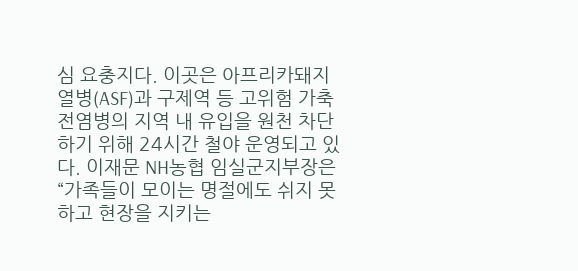심 요충지다. 이곳은 아프리카돼지열병(ASF)과 구제역 등 고위험 가축전염병의 지역 내 유입을 원천 차단하기 위해 24시간 철야 운영되고 있다. 이재문 NH농협 임실군지부장은 “가족들이 모이는 명절에도 쉬지 못하고 현장을 지키는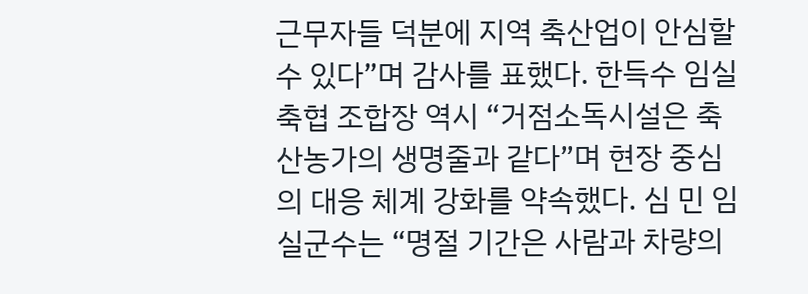근무자들 덕분에 지역 축산업이 안심할 수 있다”며 감사를 표했다. 한득수 임실축협 조합장 역시 “거점소독시설은 축산농가의 생명줄과 같다”며 현장 중심의 대응 체계 강화를 약속했다. 심 민 임실군수는 “명절 기간은 사람과 차량의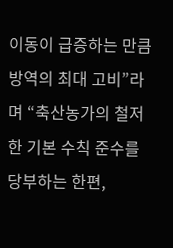이동이 급증하는 만큼 방역의 최대 고비”라며 “축산농가의 철저한 기본 수칙 준수를 당부하는 한편,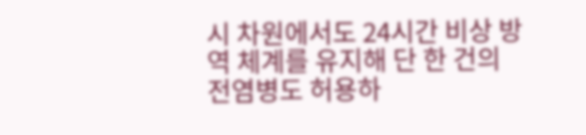시 차원에서도 24시간 비상 방역 체계를 유지해 단 한 건의 전염병도 허용하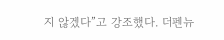지 않겠다”고 강조했다. 더펜뉴